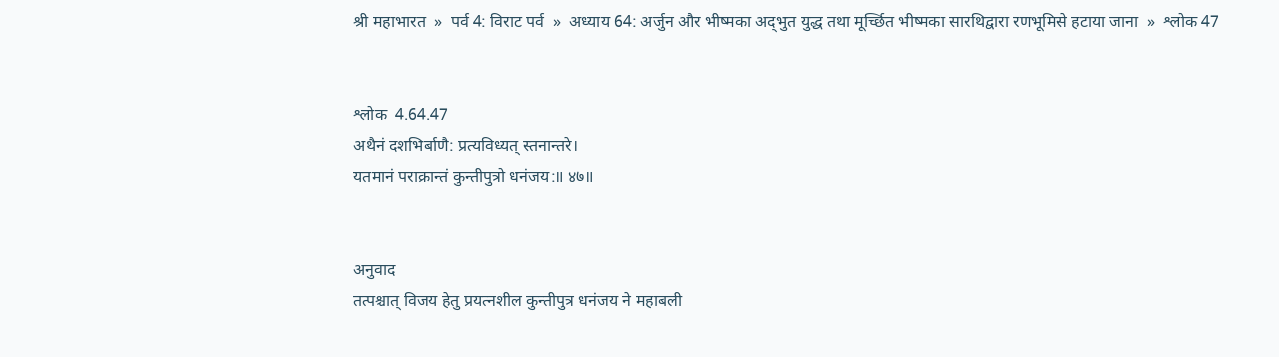श्री महाभारत  »  पर्व 4: विराट पर्व  »  अध्याय 64: अर्जुन और भीष्मका अद्‍भुत युद्ध तथा मूर्च्छित भीष्मका सारथिद्वारा रणभूमिसे हटाया जाना  »  श्लोक 47


श्लोक  4.64.47
अथैनं दशभिर्बाणै: प्रत्यविध्यत् स्तनान्तरे।
यतमानं पराक्रान्तं कुन्तीपुत्रो धनंजय:॥ ४७॥


अनुवाद
तत्पश्चात् विजय हेतु प्रयत्नशील कुन्तीपुत्र धनंजय ने महाबली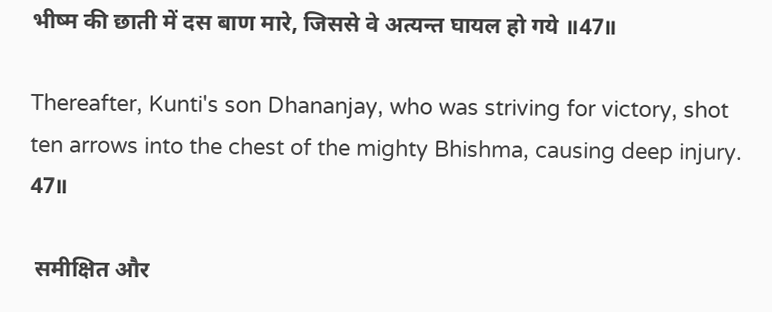भीष्म की छाती में दस बाण मारे, जिससे वे अत्यन्त घायल हो गये ॥47॥

Thereafter, Kunti's son Dhananjay, who was striving for victory, shot ten arrows into the chest of the mighty Bhishma, causing deep injury. 47॥

 समीक्षित और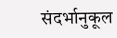संदर्भानुकूल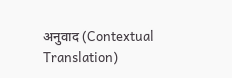अनुवाद (Contextual Translation)